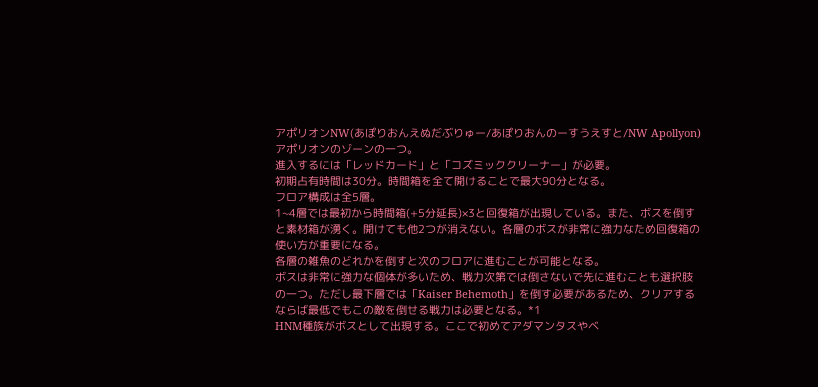アポリオンNW(あぽりおんえぬだぶりゅー/あぽりおんのーすうえすと/NW Apollyon)
アポリオンのゾーンの一つ。
進入するには「レッドカード」と「コズミッククリーナー」が必要。
初期占有時間は30分。時間箱を全て開けることで最大90分となる。
フロア構成は全5層。
1~4層では最初から時間箱(+5分延長)×3と回復箱が出現している。また、ボスを倒すと素材箱が湧く。開けても他2つが消えない。各層のボスが非常に強力なため回復箱の使い方が重要になる。
各層の雑魚のどれかを倒すと次のフロアに進むことが可能となる。
ボスは非常に強力な個体が多いため、戦力次第では倒さないで先に進むことも選択肢の一つ。ただし最下層では「Kaiser Behemoth」を倒す必要があるため、クリアするならば最低でもこの敵を倒せる戦力は必要となる。*1
HNM種族がボスとして出現する。ここで初めてアダマンタスやベ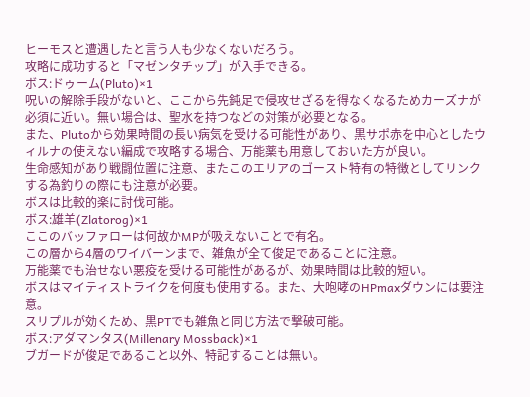ヒーモスと遭遇したと言う人も少なくないだろう。
攻略に成功すると「マゼンタチップ」が入手できる。
ボス:ドゥーム(Pluto)×1
呪いの解除手段がないと、ここから先鈍足で侵攻せざるを得なくなるためカーズナが必須に近い。無い場合は、聖水を持つなどの対策が必要となる。
また、Plutoから効果時間の長い病気を受ける可能性があり、黒サポ赤を中心としたウィルナの使えない編成で攻略する場合、万能薬も用意しておいた方が良い。
生命感知があり戦闘位置に注意、またこのエリアのゴースト特有の特徴としてリンクする為釣りの際にも注意が必要。
ボスは比較的楽に討伐可能。
ボス:雄羊(Zlatorog)×1
ここのバッファローは何故かMPが吸えないことで有名。
この層から4層のワイバーンまで、雑魚が全て俊足であることに注意。
万能薬でも治せない悪疫を受ける可能性があるが、効果時間は比較的短い。
ボスはマイティストライクを何度も使用する。また、大咆哮のHPmaxダウンには要注意。
スリプルが効くため、黒PTでも雑魚と同じ方法で撃破可能。
ボス:アダマンタス(Millenary Mossback)×1
ブガードが俊足であること以外、特記することは無い。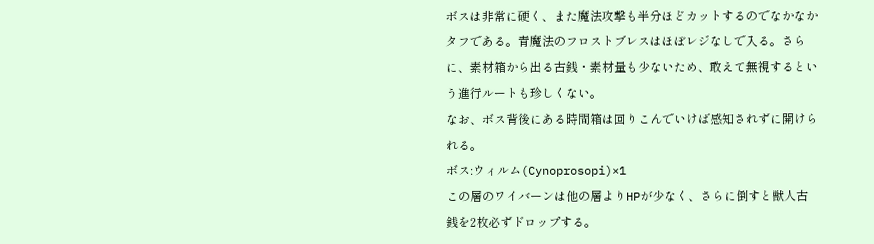ボスは非常に硬く、また魔法攻撃も半分ほどカットするのでなかなかタフである。青魔法のフロストブレスはほぼレジなしで入る。さらに、素材箱から出る古銭・素材量も少ないため、敢えて無視するという進行ルートも珍しくない。
なお、ボス背後にある時間箱は回りこんでいけば感知されずに開けられる。
ボス:ウィルム(Cynoprosopi)×1
この層のワイバーンは他の層よりHPが少なく、さらに倒すと獣人古銭を2枚必ずドロップする。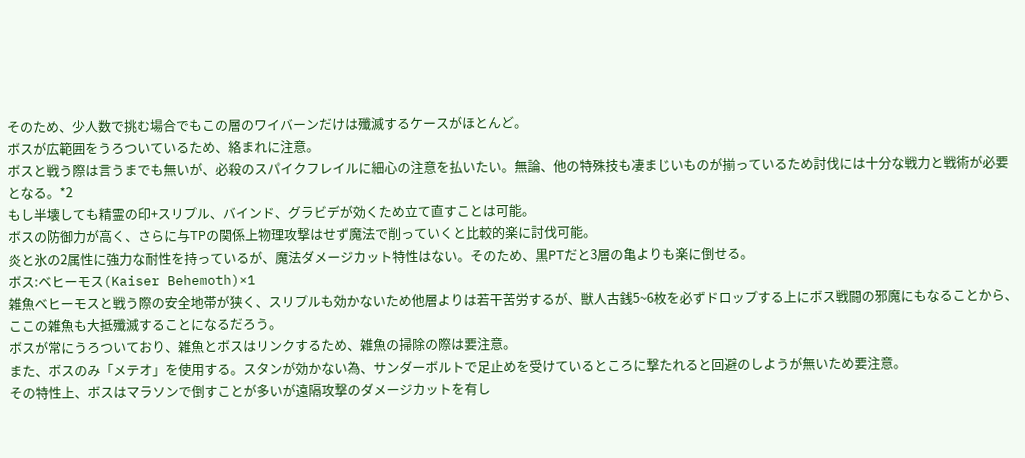そのため、少人数で挑む場合でもこの層のワイバーンだけは殲滅するケースがほとんど。
ボスが広範囲をうろついているため、絡まれに注意。
ボスと戦う際は言うまでも無いが、必殺のスパイクフレイルに細心の注意を払いたい。無論、他の特殊技も凄まじいものが揃っているため討伐には十分な戦力と戦術が必要となる。*2
もし半壊しても精霊の印+スリプル、バインド、グラビデが効くため立て直すことは可能。
ボスの防御力が高く、さらに与TPの関係上物理攻撃はせず魔法で削っていくと比較的楽に討伐可能。
炎と氷の2属性に強力な耐性を持っているが、魔法ダメージカット特性はない。そのため、黒PTだと3層の亀よりも楽に倒せる。
ボス:ベヒーモス(Kaiser Behemoth)×1
雑魚ベヒーモスと戦う際の安全地帯が狭く、スリプルも効かないため他層よりは若干苦労するが、獣人古銭5~6枚を必ずドロップする上にボス戦闘の邪魔にもなることから、ここの雑魚も大抵殲滅することになるだろう。
ボスが常にうろついており、雑魚とボスはリンクするため、雑魚の掃除の際は要注意。
また、ボスのみ「メテオ」を使用する。スタンが効かない為、サンダーボルトで足止めを受けているところに撃たれると回避のしようが無いため要注意。
その特性上、ボスはマラソンで倒すことが多いが遠隔攻撃のダメージカットを有し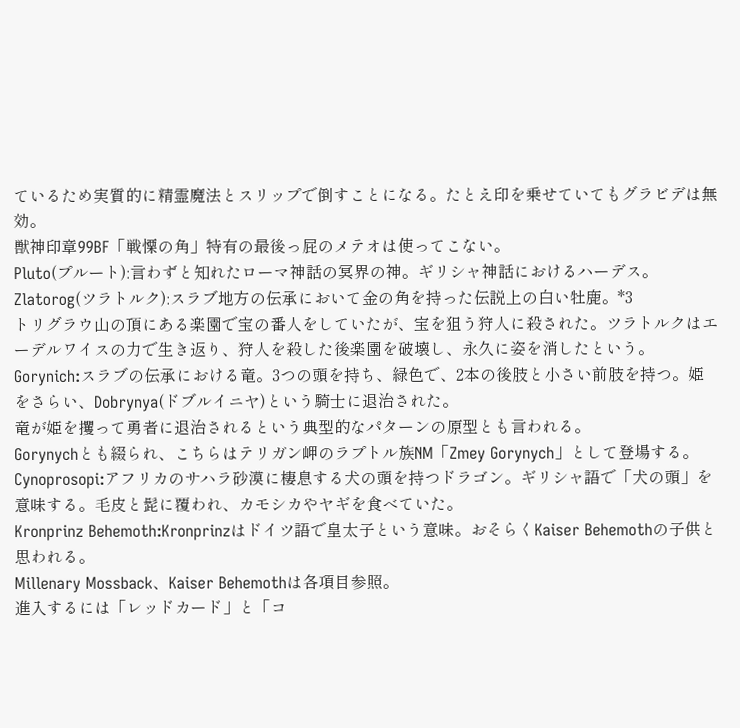ているため実質的に精霊魔法とスリップで倒すことになる。たとえ印を乗せていてもグラビデは無効。
獣神印章99BF「戦慄の角」特有の最後っ屁のメテオは使ってこない。
Pluto(プルート):言わずと知れたローマ神話の冥界の神。ギリシャ神話におけるハーデス。
Zlatorog(ツラトルク):スラブ地方の伝承において金の角を持った伝説上の白い牡鹿。*3
トリグラウ山の頂にある楽園で宝の番人をしていたが、宝を狙う狩人に殺された。ツラトルクはエーデルワイスの力で生き返り、狩人を殺した後楽園を破壊し、永久に姿を消したという。
Gorynich:スラブの伝承における竜。3つの頭を持ち、緑色で、2本の後肢と小さい前肢を持つ。姫をさらい、Dobrynya(ドブルイニヤ)という騎士に退治された。
竜が姫を攫って勇者に退治されるという典型的なパターンの原型とも言われる。
Gorynychとも綴られ、こちらはテリガン岬のラプトル族NM「Zmey Gorynych」として登場する。
Cynoprosopi:アフリカのサハラ砂漠に棲息する犬の頭を持つドラゴン。ギリシャ語で「犬の頭」を意味する。毛皮と髭に覆われ、カモシカやヤギを食べていた。
Kronprinz Behemoth:Kronprinzはドイツ語で皇太子という意味。おそらくKaiser Behemothの子供と思われる。
Millenary Mossback、Kaiser Behemothは各項目参照。
進入するには「レッドカード」と「コ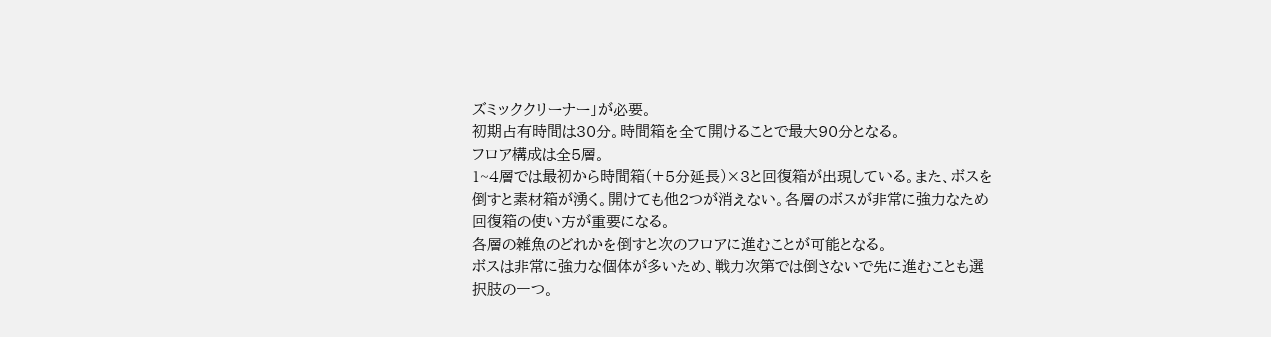ズミッククリーナー」が必要。
初期占有時間は30分。時間箱を全て開けることで最大90分となる。
フロア構成は全5層。
1~4層では最初から時間箱(+5分延長)×3と回復箱が出現している。また、ボスを倒すと素材箱が湧く。開けても他2つが消えない。各層のボスが非常に強力なため回復箱の使い方が重要になる。
各層の雑魚のどれかを倒すと次のフロアに進むことが可能となる。
ボスは非常に強力な個体が多いため、戦力次第では倒さないで先に進むことも選択肢の一つ。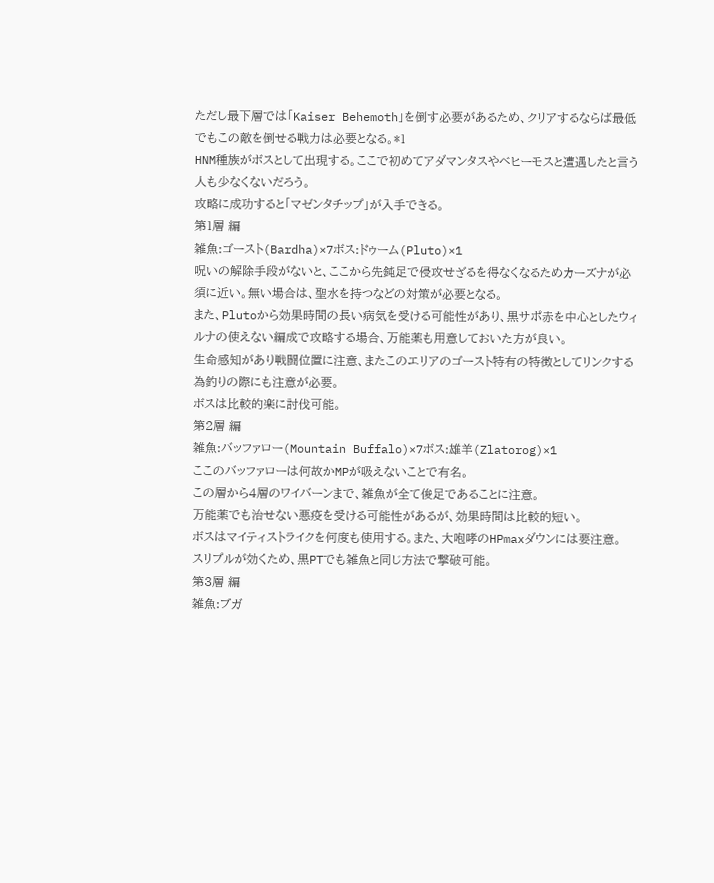ただし最下層では「Kaiser Behemoth」を倒す必要があるため、クリアするならば最低でもこの敵を倒せる戦力は必要となる。*1
HNM種族がボスとして出現する。ここで初めてアダマンタスやベヒーモスと遭遇したと言う人も少なくないだろう。
攻略に成功すると「マゼンタチップ」が入手できる。
第1層 編
雑魚:ゴースト(Bardha)×7ボス:ドゥーム(Pluto)×1
呪いの解除手段がないと、ここから先鈍足で侵攻せざるを得なくなるためカーズナが必須に近い。無い場合は、聖水を持つなどの対策が必要となる。
また、Plutoから効果時間の長い病気を受ける可能性があり、黒サポ赤を中心としたウィルナの使えない編成で攻略する場合、万能薬も用意しておいた方が良い。
生命感知があり戦闘位置に注意、またこのエリアのゴースト特有の特徴としてリンクする為釣りの際にも注意が必要。
ボスは比較的楽に討伐可能。
第2層 編
雑魚:バッファロー(Mountain Buffalo)×7ボス:雄羊(Zlatorog)×1
ここのバッファローは何故かMPが吸えないことで有名。
この層から4層のワイバーンまで、雑魚が全て俊足であることに注意。
万能薬でも治せない悪疫を受ける可能性があるが、効果時間は比較的短い。
ボスはマイティストライクを何度も使用する。また、大咆哮のHPmaxダウンには要注意。
スリプルが効くため、黒PTでも雑魚と同じ方法で撃破可能。
第3層 編
雑魚:ブガ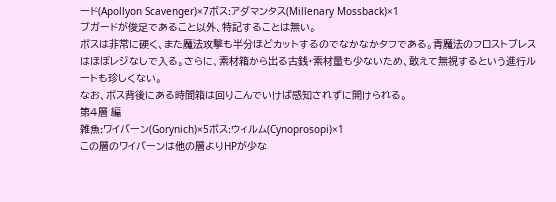ード(Apollyon Scavenger)×7ボス:アダマンタス(Millenary Mossback)×1
ブガードが俊足であること以外、特記することは無い。
ボスは非常に硬く、また魔法攻撃も半分ほどカットするのでなかなかタフである。青魔法のフロストブレスはほぼレジなしで入る。さらに、素材箱から出る古銭・素材量も少ないため、敢えて無視するという進行ルートも珍しくない。
なお、ボス背後にある時間箱は回りこんでいけば感知されずに開けられる。
第4層 編
雑魚:ワイバーン(Gorynich)×5ボス:ウィルム(Cynoprosopi)×1
この層のワイバーンは他の層よりHPが少な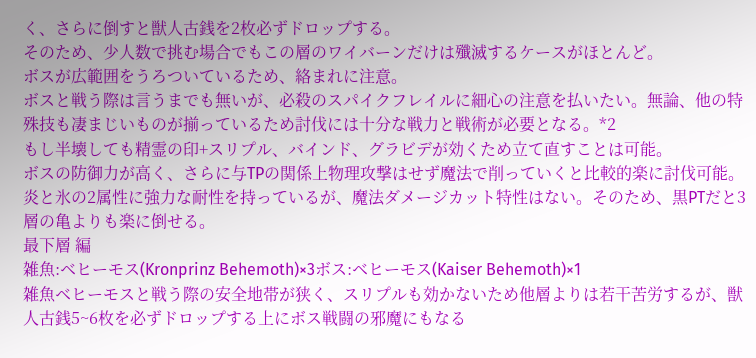く、さらに倒すと獣人古銭を2枚必ずドロップする。
そのため、少人数で挑む場合でもこの層のワイバーンだけは殲滅するケースがほとんど。
ボスが広範囲をうろついているため、絡まれに注意。
ボスと戦う際は言うまでも無いが、必殺のスパイクフレイルに細心の注意を払いたい。無論、他の特殊技も凄まじいものが揃っているため討伐には十分な戦力と戦術が必要となる。*2
もし半壊しても精霊の印+スリプル、バインド、グラビデが効くため立て直すことは可能。
ボスの防御力が高く、さらに与TPの関係上物理攻撃はせず魔法で削っていくと比較的楽に討伐可能。
炎と氷の2属性に強力な耐性を持っているが、魔法ダメージカット特性はない。そのため、黒PTだと3層の亀よりも楽に倒せる。
最下層 編
雑魚:ベヒーモス(Kronprinz Behemoth)×3ボス:ベヒーモス(Kaiser Behemoth)×1
雑魚ベヒーモスと戦う際の安全地帯が狭く、スリプルも効かないため他層よりは若干苦労するが、獣人古銭5~6枚を必ずドロップする上にボス戦闘の邪魔にもなる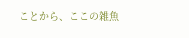ことから、ここの雑魚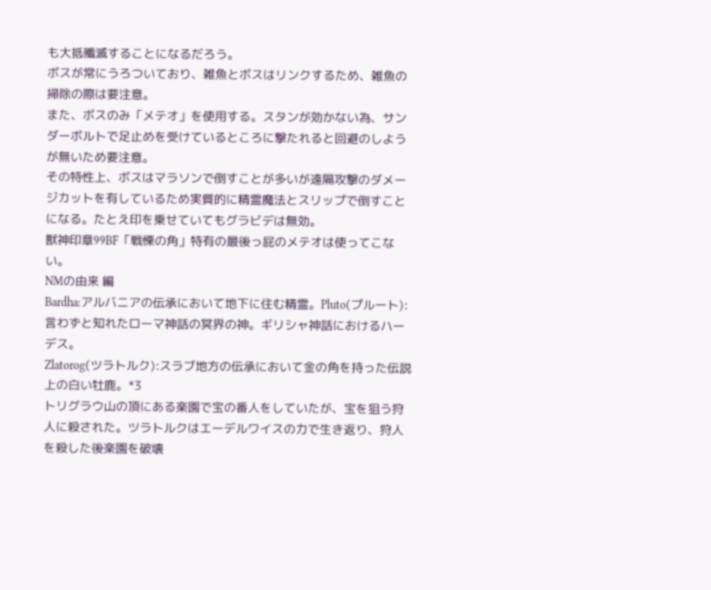も大抵殲滅することになるだろう。
ボスが常にうろついており、雑魚とボスはリンクするため、雑魚の掃除の際は要注意。
また、ボスのみ「メテオ」を使用する。スタンが効かない為、サンダーボルトで足止めを受けているところに撃たれると回避のしようが無いため要注意。
その特性上、ボスはマラソンで倒すことが多いが遠隔攻撃のダメージカットを有しているため実質的に精霊魔法とスリップで倒すことになる。たとえ印を乗せていてもグラビデは無効。
獣神印章99BF「戦慄の角」特有の最後っ屁のメテオは使ってこない。
NMの由来 編
Bardha:アルバニアの伝承において地下に住む精霊。Pluto(プルート):言わずと知れたローマ神話の冥界の神。ギリシャ神話におけるハーデス。
Zlatorog(ツラトルク):スラブ地方の伝承において金の角を持った伝説上の白い牡鹿。*3
トリグラウ山の頂にある楽園で宝の番人をしていたが、宝を狙う狩人に殺された。ツラトルクはエーデルワイスの力で生き返り、狩人を殺した後楽園を破壊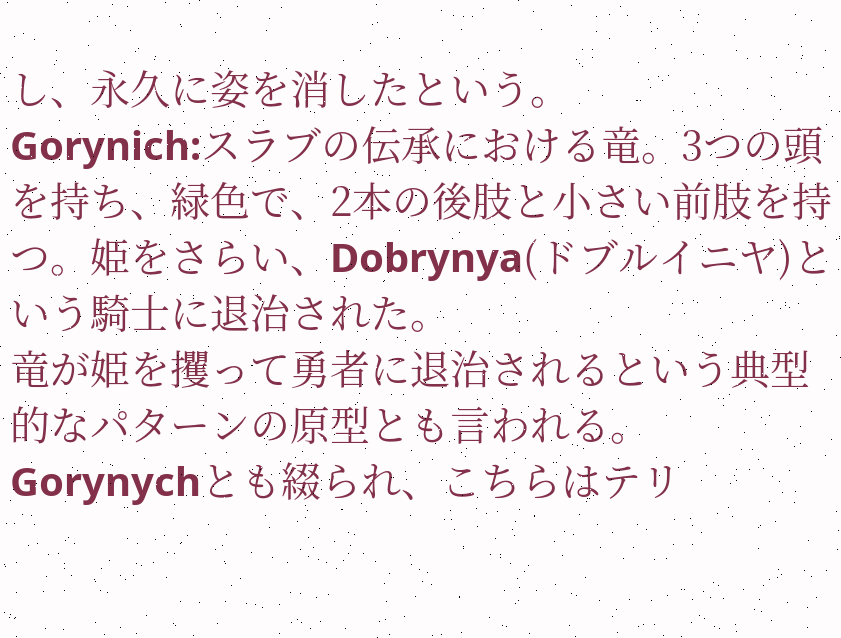し、永久に姿を消したという。
Gorynich:スラブの伝承における竜。3つの頭を持ち、緑色で、2本の後肢と小さい前肢を持つ。姫をさらい、Dobrynya(ドブルイニヤ)という騎士に退治された。
竜が姫を攫って勇者に退治されるという典型的なパターンの原型とも言われる。
Gorynychとも綴られ、こちらはテリ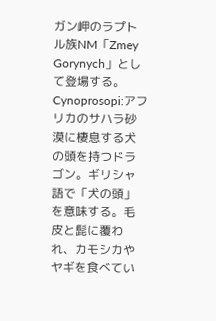ガン岬のラプトル族NM「Zmey Gorynych」として登場する。
Cynoprosopi:アフリカのサハラ砂漠に棲息する犬の頭を持つドラゴン。ギリシャ語で「犬の頭」を意味する。毛皮と髭に覆われ、カモシカやヤギを食べてい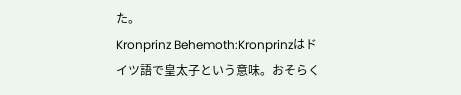た。
Kronprinz Behemoth:Kronprinzはドイツ語で皇太子という意味。おそらく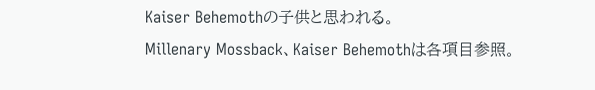Kaiser Behemothの子供と思われる。
Millenary Mossback、Kaiser Behemothは各項目参照。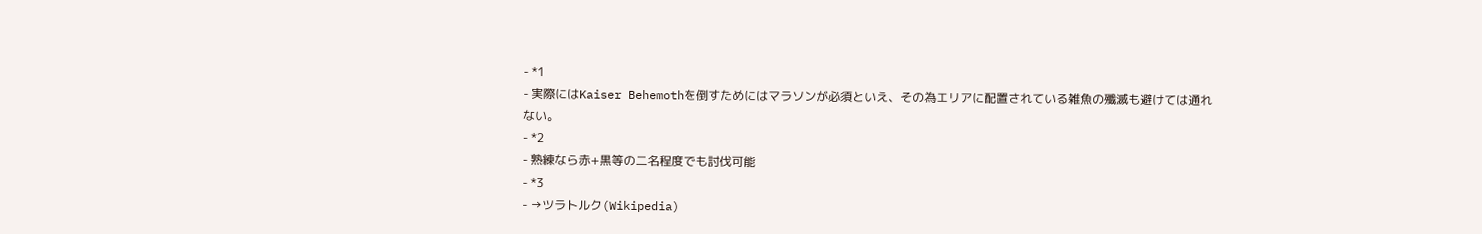- *1
- 実際にはKaiser Behemothを倒すためにはマラソンが必須といえ、その為エリアに配置されている雑魚の殲滅も避けては通れない。
- *2
- 熟練なら赤+黒等の二名程度でも討伐可能
- *3
- →ツラトルク(Wikipedia)